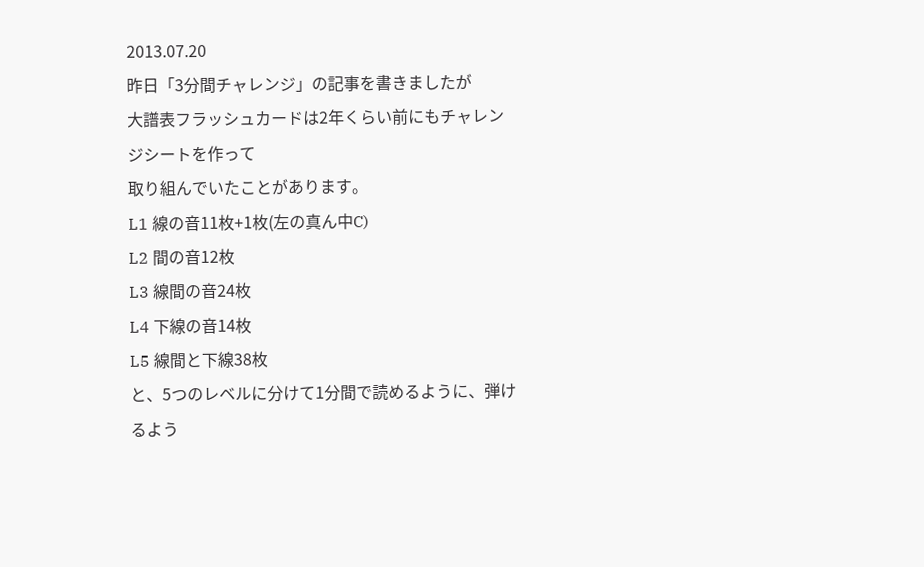2013.07.20
昨日「3分間チャレンジ」の記事を書きましたが
大譜表フラッシュカードは2年くらい前にもチャレンジシートを作って
取り組んでいたことがあります。
L1 線の音11枚+1枚(左の真ん中C)
L2 間の音12枚
L3 線間の音24枚
L4 下線の音14枚
L5 線間と下線38枚
と、5つのレベルに分けて1分間で読めるように、弾けるよう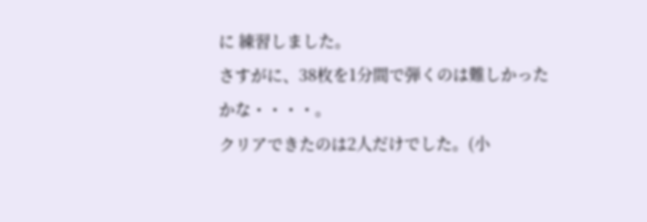に 練習しました。
さすがに、38枚を1分間で弾くのは難しかったかな・・・・。
クリアできたのは2人だけでした。(小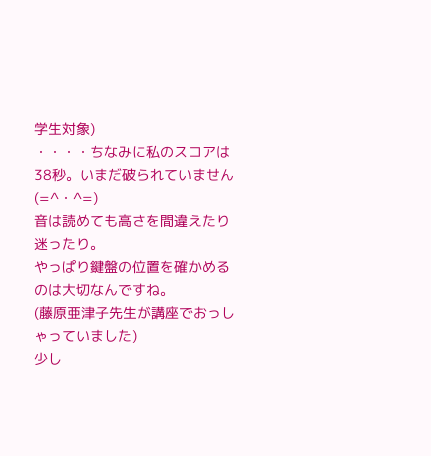学生対象)
・・・・ちなみに私のスコアは38秒。いまだ破られていません (=^・^=)
音は読めても高さを間違えたり迷ったり。
やっぱり鍵盤の位置を確かめるのは大切なんですね。
(藤原亜津子先生が講座でおっしゃっていました)
少し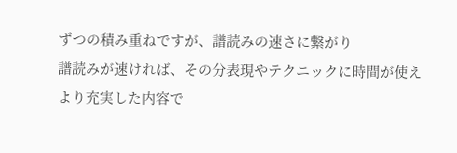ずつの積み重ねですが、譜読みの速さに繋がり
譜読みが速ければ、その分表現やテクニックに時間が使え
より充実した内容で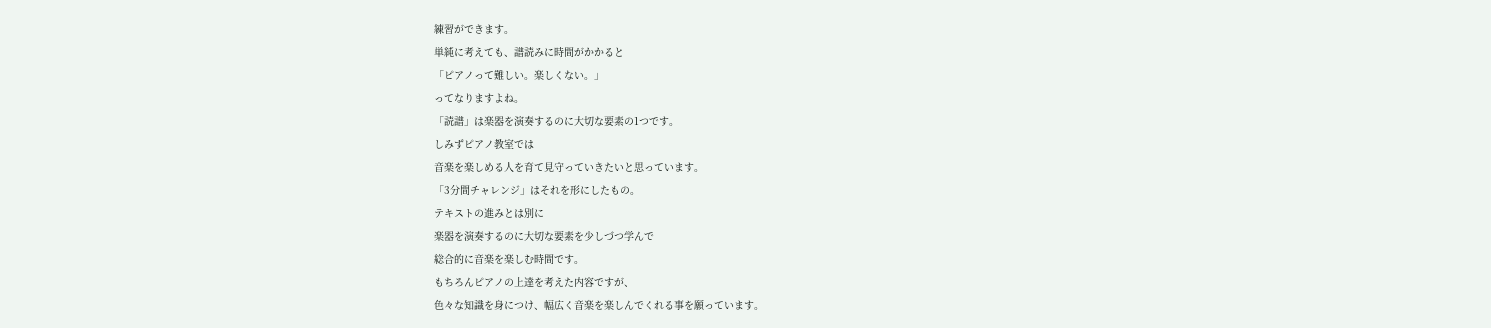練習ができます。
単純に考えても、譜読みに時間がかかると
「ピアノって難しい。楽しくない。」
ってなりますよね。
「読譜」は楽器を演奏するのに大切な要素の1つです。
しみずピアノ教室では
音楽を楽しめる人を育て見守っていきたいと思っています。
「3分間チャレンジ」はそれを形にしたもの。
テキストの進みとは別に
楽器を演奏するのに大切な要素を少しづつ学んで
総合的に音楽を楽しむ時間です。
もちろんピアノの上達を考えた内容ですが、
色々な知識を身につけ、幅広く音楽を楽しんでくれる事を願っています。